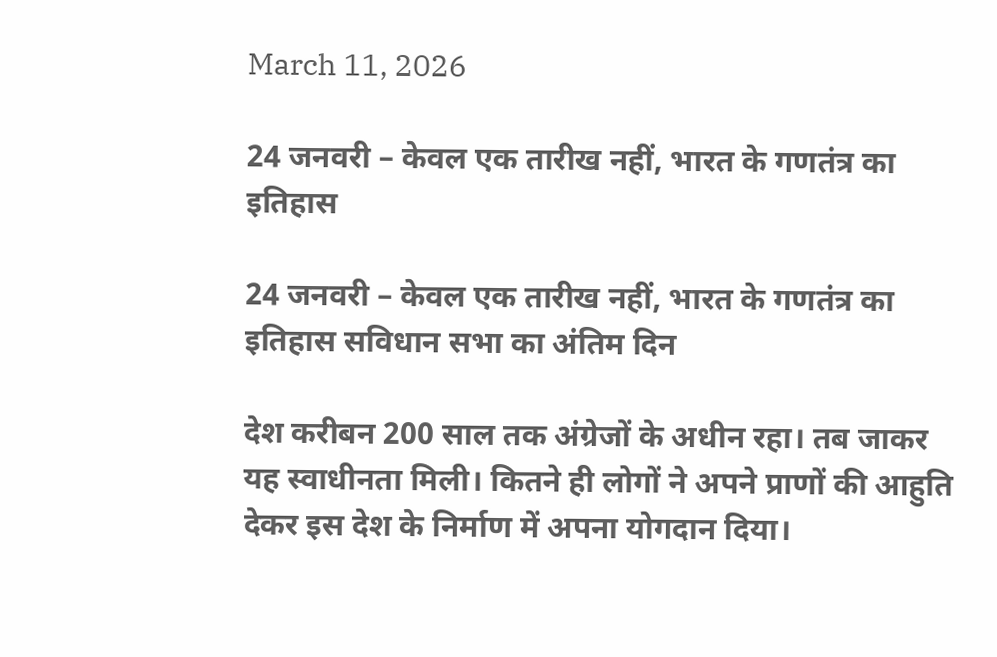March 11, 2026

24 जनवरी – केवल एक तारीख नहीं, भारत के गणतंत्र का इतिहास

24 जनवरी – केवल एक तारीख नहीं, भारत के गणतंत्र का इतिहास सविधान सभा का अंतिम दिन

देश करीबन 200 साल तक अंग्रेजों के अधीन रहा। तब जाकर यह स्वाधीनता मिली। कितने ही लोगों ने अपने प्राणों की आहुति देकर इस देश के निर्माण में अपना योगदान दिया।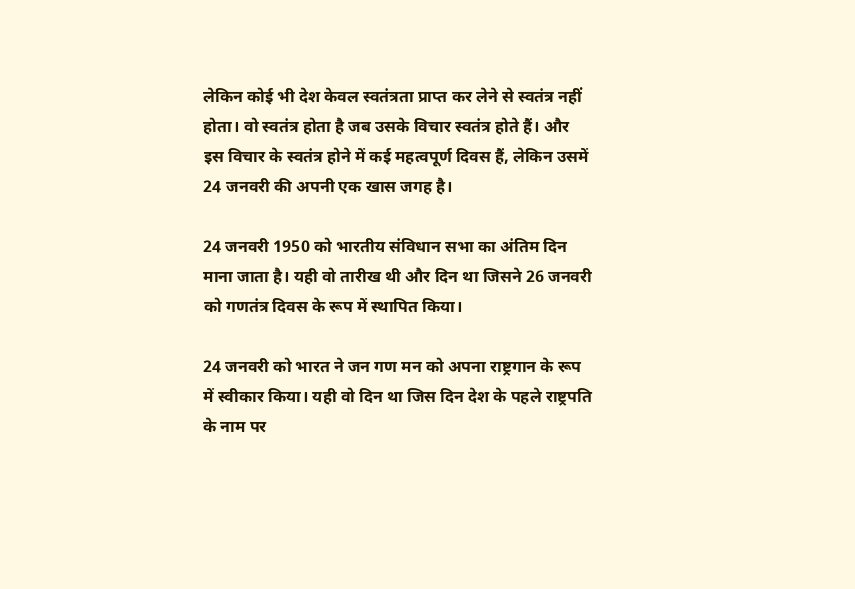लेकिन कोई भी देश केवल स्वतंत्रता प्राप्त कर लेने से स्वतंत्र नहीं होता। वो स्वतंत्र होता है जब उसके विचार स्वतंत्र होते हैं। और इस विचार के स्वतंत्र होने में कई महत्वपूर्ण दिवस हैं, लेकिन उसमें 24 जनवरी की अपनी एक खास जगह है।

24 जनवरी 1950 को भारतीय संविधान सभा का अंतिम दिन माना जाता है। यही वो तारीख थी और दिन था जिसने 26 जनवरी को गणतंत्र दिवस के रूप में स्थापित किया।

24 जनवरी को भारत ने जन गण मन को अपना राष्ट्रगान के रूप में स्वीकार किया। यही वो दिन था जिस दिन देश के पहले राष्ट्रपति के नाम पर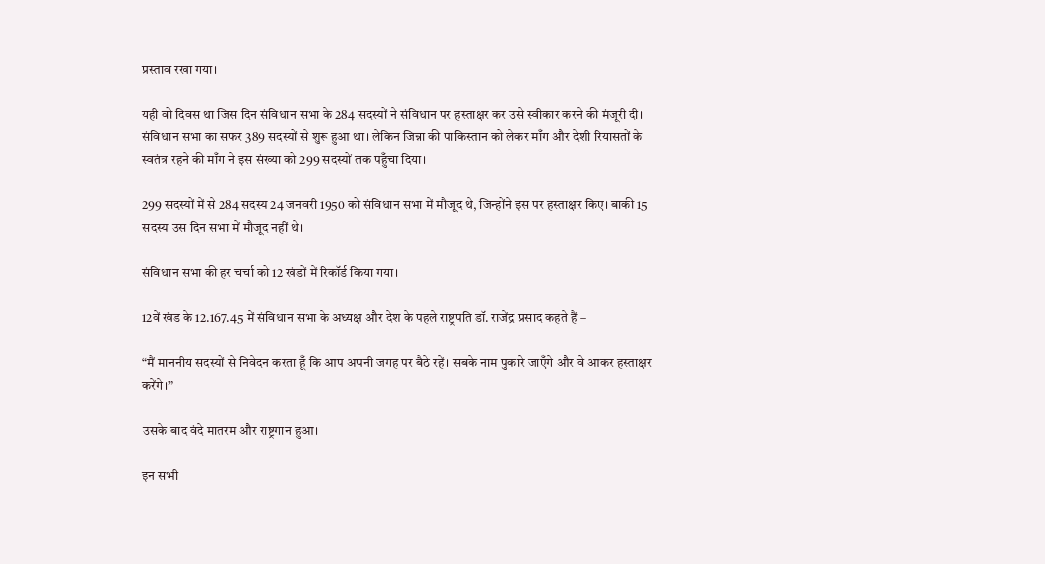प्रस्ताव रखा गया।

यही वो दिवस था जिस दिन संविधान सभा के 284 सदस्यों ने संविधान पर हस्ताक्षर कर उसे स्वीकार करने की मंजूरी दी। संविधान सभा का सफर 389 सदस्यों से शुरू हुआ था। लेकिन जिन्ना की पाकिस्तान को लेकर माँग और देशी रियासतों के स्वतंत्र रहने की माँग ने इस संख्या को 299 सदस्यों तक पहुँचा दिया।

299 सदस्यों में से 284 सदस्य 24 जनवरी 1950 को संविधान सभा में मौजूद थे, जिन्होंने इस पर हस्ताक्षर किए। बाकी 15 सदस्य उस दिन सभा में मौजूद नहीं थे।

संविधान सभा की हर चर्चा को 12 खंडों में रिकॉर्ड किया गया।

12वें खंड के 12.167.45 में संविधान सभा के अध्यक्ष और देश के पहले राष्ट्रपति डॉ. राजेंद्र प्रसाद कहते हैं –

“मैं माननीय सदस्यों से निवेदन करता हूँ कि आप अपनी जगह पर बैठे रहें। सबके नाम पुकारे जाएँगे और वे आकर हस्ताक्षर करेंगे।”

उसके बाद वंदे मातरम और राष्ट्रगान हुआ।

इन सभी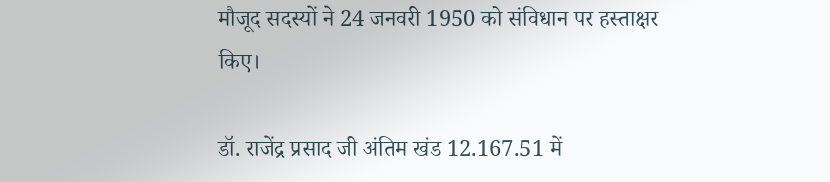मौजूद सदस्यों ने 24 जनवरी 1950 को संविधान पर हस्ताक्षर किए।

डॉ. राजेंद्र प्रसाद जी अंतिम खंड 12.167.51 में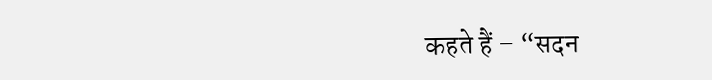कहते हैं – “सदन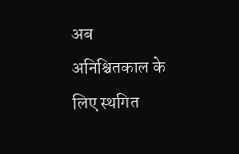अब अनिश्चितकाल के लिए स्थगित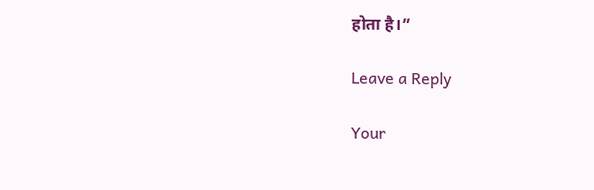होता है।”

Leave a Reply

Your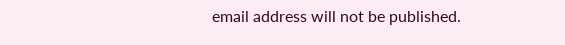email address will not be published.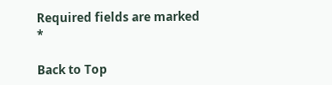Required fields are marked *

Back to Top